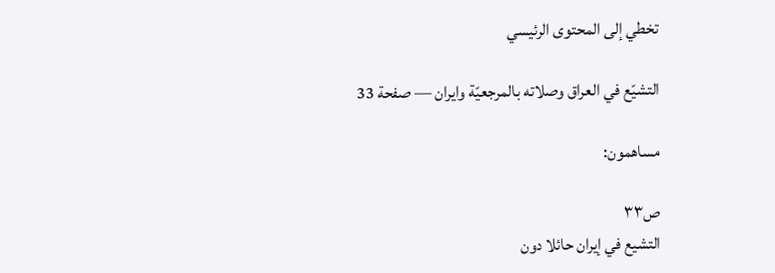تخطي إلى المحتوى الرئيسي

التشيّع في العراق وصلاته بالمرجعيّة وايران — صفحة 33

مساهمون:

ص٣٣
التشيع في إيران حائلا دون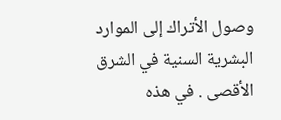وصول الأتراك إلى الموارد البشرية السنية في الشرق الأقصى . في هذه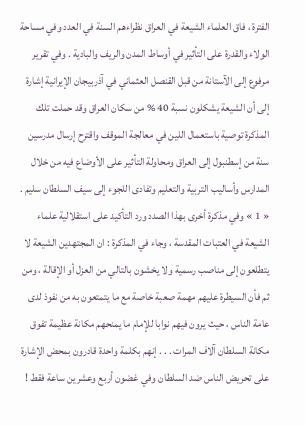الفترة ، فاق العلماء الشيعة في العراق نظراءهم السنة في العدد وفي مساحة الولاء والقدرة على التأثير في أوساط المدن والريف والبادية . وفي تقرير مرفوع إلى الآستانة من قبل القنصل العثماني في آذربيجان الإيرانية إشارة إلى أن الشيعة يشكلون نسبة 40 % من سكان العراق وقد حملت تلك المذكرة توصية باستعمال اللين في معالجة الموقف واقترح إرسال مدرسين سنة من إسطنبول إلى العراق ومحاولة التأثير على الأوضاع فيه من خلال المدارس وأساليب التربية والتعليم وتفادى اللجوء إلى سيف السلطان سليم . « 1 » وفي مذكرة أخرى بهذا الصدد ورد التأكيد على استقلالية علماء الشيعة في العتبات المقدسة ، وجاء في المذكرة : ان المجتهدين الشيعة لا يتطلعون إلى مناصب رسمية ولا يخشون بالتالي من العزل أو الإقالة ، ومن ثم فأن السيطرة عليهم مهمة صعبة خاصة مع ما يتمتعون به من نفوذ لدى عامة الناس ، حيث يرون فيهم نوابا للإمام ما يمنحهم مكانة عظيمة تفوق مكانة السلطان آلاف المرات . . . إنهم بكلمة واحدة قادرون بمحض الإشارة على تحريض الناس ضد السلطان وفي غضون أربع وعشرين ساعة فقط !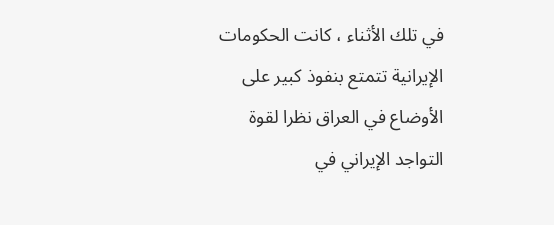في تلك الأثناء ، كانت الحكومات الإيرانية تتمتع بنفوذ كبير على الأوضاع في العراق نظرا لقوة التواجد الإيراني في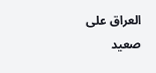العراق على صعيد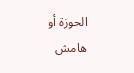الحوزة أو
هامش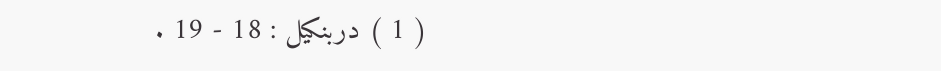( 1 ) دربنكيل : 18 - 19 .